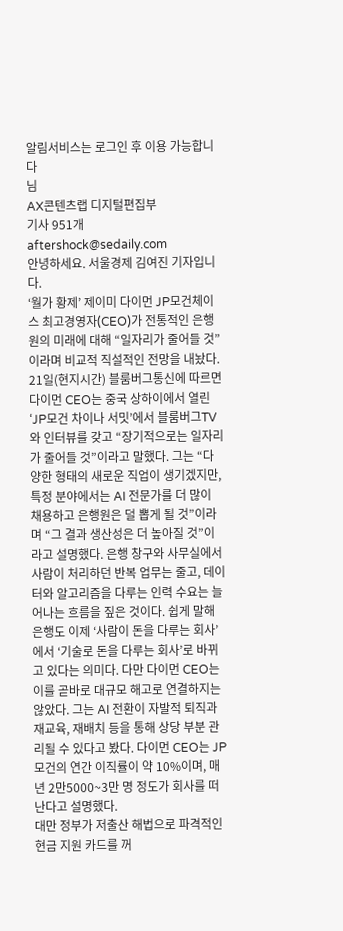알림서비스는 로그인 후 이용 가능합니다
님
AX콘텐츠랩 디지털편집부
기사 951개
aftershock@sedaily.com
안녕하세요. 서울경제 김여진 기자입니다.
‘월가 황제’ 제이미 다이먼 JP모건체이스 최고경영자(CEO)가 전통적인 은행원의 미래에 대해 “일자리가 줄어들 것”이라며 비교적 직설적인 전망을 내놨다. 21일(현지시간) 블룸버그통신에 따르면 다이먼 CEO는 중국 상하이에서 열린 ‘JP모건 차이나 서밋’에서 블룸버그TV와 인터뷰를 갖고 “장기적으로는 일자리가 줄어들 것”이라고 말했다. 그는 “다양한 형태의 새로운 직업이 생기겠지만, 특정 분야에서는 AI 전문가를 더 많이 채용하고 은행원은 덜 뽑게 될 것”이라며 “그 결과 생산성은 더 높아질 것”이라고 설명했다. 은행 창구와 사무실에서 사람이 처리하던 반복 업무는 줄고, 데이터와 알고리즘을 다루는 인력 수요는 늘어나는 흐름을 짚은 것이다. 쉽게 말해 은행도 이제 ‘사람이 돈을 다루는 회사’에서 ‘기술로 돈을 다루는 회사’로 바뀌고 있다는 의미다. 다만 다이먼 CEO는 이를 곧바로 대규모 해고로 연결하지는 않았다. 그는 AI 전환이 자발적 퇴직과 재교육, 재배치 등을 통해 상당 부분 관리될 수 있다고 봤다. 다이먼 CEO는 JP모건의 연간 이직률이 약 10%이며, 매년 2만5000~3만 명 정도가 회사를 떠난다고 설명했다.
대만 정부가 저출산 해법으로 파격적인 현금 지원 카드를 꺼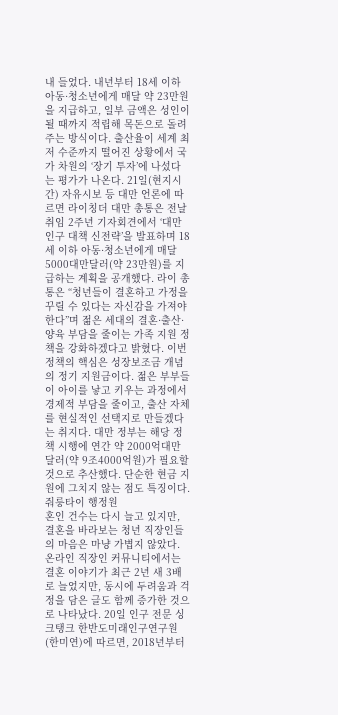내 들었다. 내년부터 18세 이하 아동·청소년에게 매달 약 23만원을 지급하고, 일부 금액은 성인이 될 때까지 적립해 목돈으로 돌려주는 방식이다. 출산율이 세계 최저 수준까지 떨어진 상황에서 국가 차원의 ‘장기 투자’에 나섰다는 평가가 나온다. 21일(현지시간) 자유시보 등 대만 언론에 따르면 라이칭더 대만 총통은 전날 취임 2주년 기자회견에서 ‘대만 인구 대책 신전략’을 발표하며 18세 이하 아동·청소년에게 매달 5000대만달러(약 23만원)를 지급하는 계획을 공개했다. 라이 총통은 “청년들이 결혼하고 가정을 꾸릴 수 있다는 자신감을 가져야 한다”며 젊은 세대의 결혼·출산·양육 부담을 줄이는 가족 지원 정책을 강화하겠다고 밝혔다. 이번 정책의 핵심은 성장보조금 개념의 정기 지원금이다. 젊은 부부들이 아이를 낳고 키우는 과정에서 경제적 부담을 줄이고, 출산 자체를 현실적인 선택지로 만들겠다는 취지다. 대만 정부는 해당 정책 시행에 연간 약 2000억대만달러(약 9조4000억원)가 필요할 것으로 추산했다. 단순한 현금 지원에 그치지 않는 점도 특징이다. 줘룽타이 행정원
혼인 건수는 다시 늘고 있지만, 결혼을 바라보는 청년 직장인들의 마음은 마냥 가볍지 않았다. 온라인 직장인 커뮤니티에서는 결혼 이야기가 최근 2년 새 3배로 늘었지만, 동시에 두려움과 걱정을 담은 글도 함께 증가한 것으로 나타났다. 20일 인구 전문 싱크탱크 한반도미래인구연구원(한미연)에 따르면, 2018년부터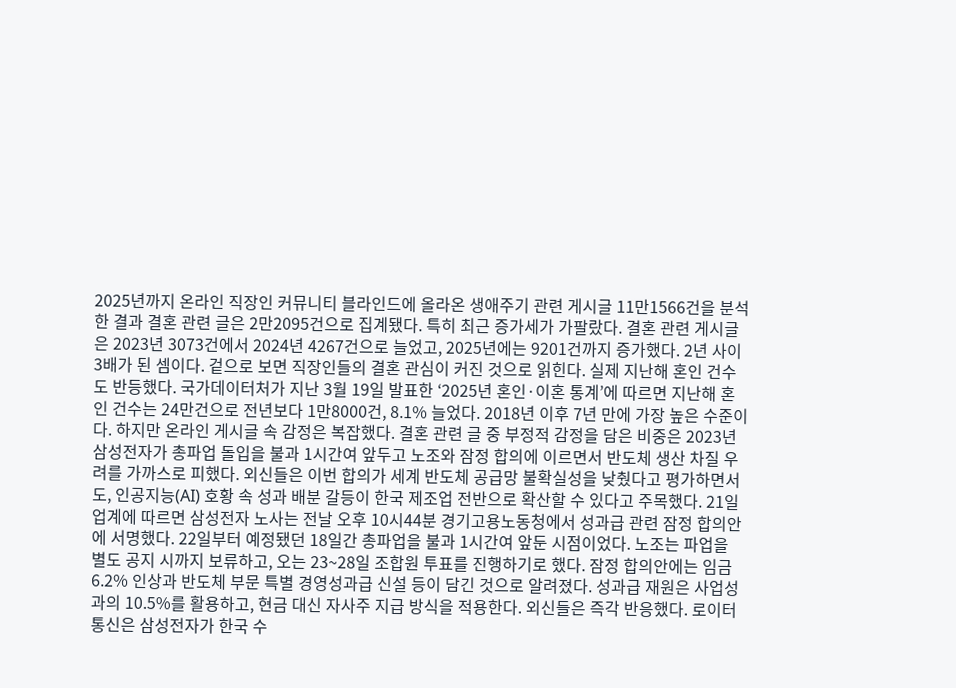2025년까지 온라인 직장인 커뮤니티 블라인드에 올라온 생애주기 관련 게시글 11만1566건을 분석한 결과 결혼 관련 글은 2만2095건으로 집계됐다. 특히 최근 증가세가 가팔랐다. 결혼 관련 게시글은 2023년 3073건에서 2024년 4267건으로 늘었고, 2025년에는 9201건까지 증가했다. 2년 사이 3배가 된 셈이다. 겉으로 보면 직장인들의 결혼 관심이 커진 것으로 읽힌다. 실제 지난해 혼인 건수도 반등했다. 국가데이터처가 지난 3월 19일 발표한 ‘2025년 혼인·이혼 통계’에 따르면 지난해 혼인 건수는 24만건으로 전년보다 1만8000건, 8.1% 늘었다. 2018년 이후 7년 만에 가장 높은 수준이다. 하지만 온라인 게시글 속 감정은 복잡했다. 결혼 관련 글 중 부정적 감정을 담은 비중은 2023년
삼성전자가 총파업 돌입을 불과 1시간여 앞두고 노조와 잠정 합의에 이르면서 반도체 생산 차질 우려를 가까스로 피했다. 외신들은 이번 합의가 세계 반도체 공급망 불확실성을 낮췄다고 평가하면서도, 인공지능(AI) 호황 속 성과 배분 갈등이 한국 제조업 전반으로 확산할 수 있다고 주목했다. 21일 업계에 따르면 삼성전자 노사는 전날 오후 10시44분 경기고용노동청에서 성과급 관련 잠정 합의안에 서명했다. 22일부터 예정됐던 18일간 총파업을 불과 1시간여 앞둔 시점이었다. 노조는 파업을 별도 공지 시까지 보류하고, 오는 23~28일 조합원 투표를 진행하기로 했다. 잠정 합의안에는 임금 6.2% 인상과 반도체 부문 특별 경영성과급 신설 등이 담긴 것으로 알려졌다. 성과급 재원은 사업성과의 10.5%를 활용하고, 현금 대신 자사주 지급 방식을 적용한다. 외신들은 즉각 반응했다. 로이터통신은 삼성전자가 한국 수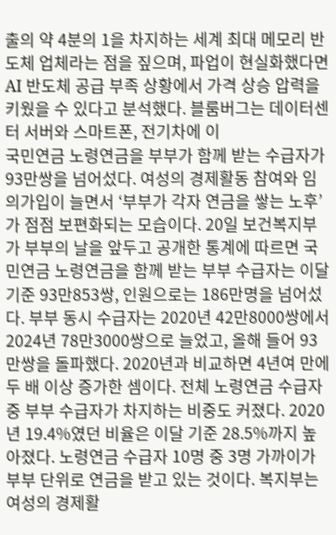출의 약 4분의 1을 차지하는 세계 최대 메모리 반도체 업체라는 점을 짚으며, 파업이 현실화했다면 AI 반도체 공급 부족 상황에서 가격 상승 압력을 키웠을 수 있다고 분석했다. 블룸버그는 데이터센터 서버와 스마트폰, 전기차에 이
국민연금 노령연금을 부부가 함께 받는 수급자가 93만쌍을 넘어섰다. 여성의 경제활동 참여와 임의가입이 늘면서 ‘부부가 각자 연금을 쌓는 노후’가 점점 보편화되는 모습이다. 20일 보건복지부가 부부의 날을 앞두고 공개한 통계에 따르면 국민연금 노령연금을 함께 받는 부부 수급자는 이달 기준 93만853쌍, 인원으로는 186만명을 넘어섰다. 부부 동시 수급자는 2020년 42만8000쌍에서 2024년 78만3000쌍으로 늘었고, 올해 들어 93만쌍을 돌파했다. 2020년과 비교하면 4년여 만에 두 배 이상 증가한 셈이다. 전체 노령연금 수급자 중 부부 수급자가 차지하는 비중도 커졌다. 2020년 19.4%였던 비율은 이달 기준 28.5%까지 높아졌다. 노령연금 수급자 10명 중 3명 가까이가 부부 단위로 연금을 받고 있는 것이다. 복지부는 여성의 경제활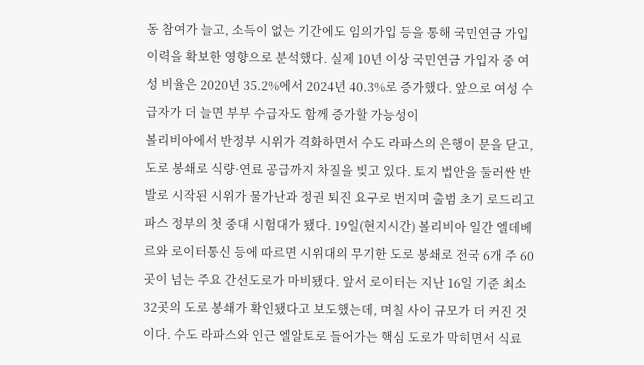동 참여가 늘고, 소득이 없는 기간에도 임의가입 등을 통해 국민연금 가입 이력을 확보한 영향으로 분석했다. 실제 10년 이상 국민연금 가입자 중 여성 비율은 2020년 35.2%에서 2024년 40.3%로 증가했다. 앞으로 여성 수급자가 더 늘면 부부 수급자도 함께 증가할 가능성이
볼리비아에서 반정부 시위가 격화하면서 수도 라파스의 은행이 문을 닫고, 도로 봉쇄로 식량·연료 공급까지 차질을 빚고 있다. 토지 법안을 둘러싼 반발로 시작된 시위가 물가난과 정권 퇴진 요구로 번지며 출범 초기 로드리고 파스 정부의 첫 중대 시험대가 됐다. 19일(현지시간) 볼리비아 일간 엘데베르와 로이터통신 등에 따르면 시위대의 무기한 도로 봉쇄로 전국 6개 주 60곳이 넘는 주요 간선도로가 마비됐다. 앞서 로이터는 지난 16일 기준 최소 32곳의 도로 봉쇄가 확인됐다고 보도했는데, 며칠 사이 규모가 더 커진 것이다. 수도 라파스와 인근 엘알토로 들어가는 핵심 도로가 막히면서 식료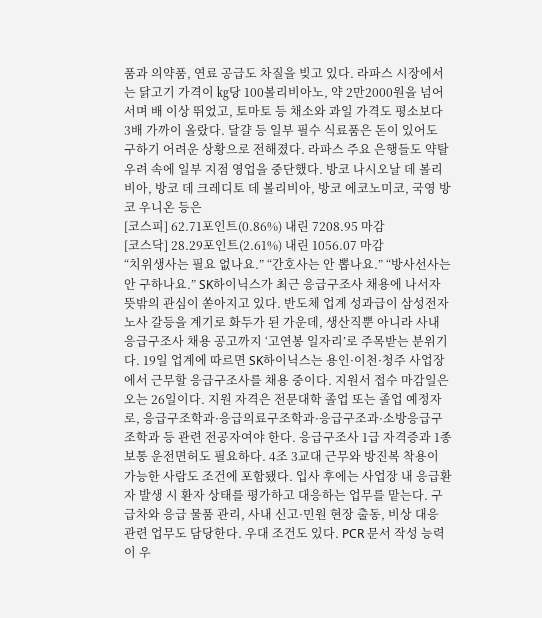품과 의약품, 연료 공급도 차질을 빚고 있다. 라파스 시장에서는 닭고기 가격이 ㎏당 100볼리비아노, 약 2만2000원을 넘어서며 배 이상 뛰었고, 토마토 등 채소와 과일 가격도 평소보다 3배 가까이 올랐다. 달걀 등 일부 필수 식료품은 돈이 있어도 구하기 어려운 상황으로 전해졌다. 라파스 주요 은행들도 약탈 우려 속에 일부 지점 영업을 중단했다. 방코 나시오날 데 볼리비아, 방코 데 크레디토 데 볼리비아, 방코 에코노미코, 국영 방코 우니온 등은
[코스피] 62.71포인트(0.86%) 내린 7208.95 마감
[코스닥] 28.29포인트(2.61%) 내린 1056.07 마감
“치위생사는 필요 없나요.” “간호사는 안 뽑나요.” “방사선사는 안 구하나요.” SK하이닉스가 최근 응급구조사 채용에 나서자 뜻밖의 관심이 쏟아지고 있다. 반도체 업계 성과급이 삼성전자 노사 갈등을 계기로 화두가 된 가운데, 생산직뿐 아니라 사내 응급구조사 채용 공고까지 ‘고연봉 일자리’로 주목받는 분위기다. 19일 업계에 따르면 SK하이닉스는 용인·이천·청주 사업장에서 근무할 응급구조사를 채용 중이다. 지원서 접수 마감일은 오는 26일이다. 지원 자격은 전문대학 졸업 또는 졸업 예정자로, 응급구조학과·응급의료구조학과·응급구조과·소방응급구조학과 등 관련 전공자여야 한다. 응급구조사 1급 자격증과 1종 보통 운전면허도 필요하다. 4조 3교대 근무와 방진복 착용이 가능한 사람도 조건에 포함됐다. 입사 후에는 사업장 내 응급환자 발생 시 환자 상태를 평가하고 대응하는 업무를 맡는다. 구급차와 응급 물품 관리, 사내 신고·민원 현장 출동, 비상 대응 관련 업무도 담당한다. 우대 조건도 있다. PCR 문서 작성 능력이 우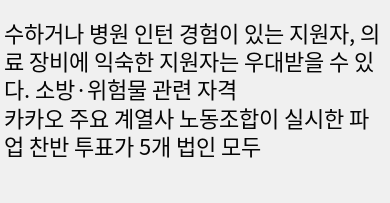수하거나 병원 인턴 경험이 있는 지원자, 의료 장비에 익숙한 지원자는 우대받을 수 있다. 소방·위험물 관련 자격
카카오 주요 계열사 노동조합이 실시한 파업 찬반 투표가 5개 법인 모두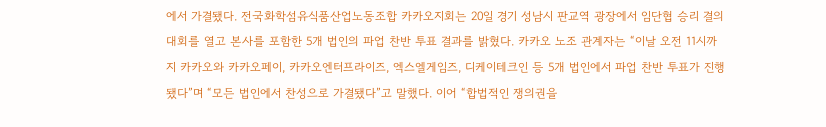에서 가결됐다. 전국화학섬유식품산업노동조합 카카오지회는 20일 경기 성남시 판교역 광장에서 임단협 승리 결의대회를 열고 본사를 포함한 5개 법인의 파업 찬반 투표 결과를 밝혔다. 카카오 노조 관계자는 “이날 오전 11시까지 카카오와 카카오페이, 카카오엔터프라이즈, 엑스엘게임즈, 디케이테크인 등 5개 법인에서 파업 찬반 투표가 진행됐다”며 “모든 법인에서 찬성으로 가결됐다”고 말했다. 이어 “합법적인 쟁의권을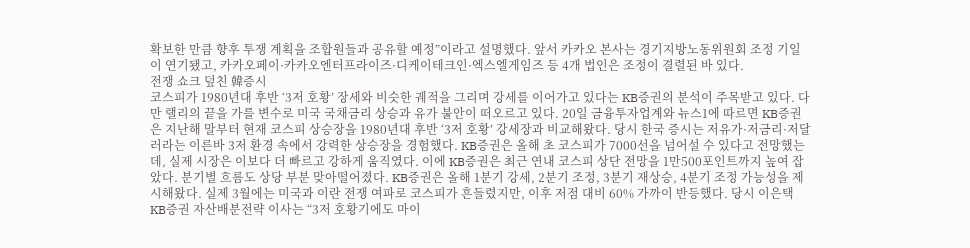확보한 만큼 향후 투쟁 계획을 조합원들과 공유할 예정”이라고 설명했다. 앞서 카카오 본사는 경기지방노동위원회 조정 기일이 연기됐고, 카카오페이·카카오엔터프라이즈·디케이테크인·엑스엘게임즈 등 4개 법인은 조정이 결렬된 바 있다.
전쟁 쇼크 덮친 韓증시
코스피가 1980년대 후반 ‘3저 호황’ 장세와 비슷한 궤적을 그리며 강세를 이어가고 있다는 KB증권의 분석이 주목받고 있다. 다만 랠리의 끝을 가를 변수로 미국 국채금리 상승과 유가 불안이 떠오르고 있다. 20일 금융투자업계와 뉴스1에 따르면 KB증권은 지난해 말부터 현재 코스피 상승장을 1980년대 후반 ‘3저 호황’ 강세장과 비교해왔다. 당시 한국 증시는 저유가·저금리·저달러라는 이른바 3저 환경 속에서 강력한 상승장을 경험했다. KB증권은 올해 초 코스피가 7000선을 넘어설 수 있다고 전망했는데, 실제 시장은 이보다 더 빠르고 강하게 움직였다. 이에 KB증권은 최근 연내 코스피 상단 전망을 1만500포인트까지 높여 잡았다. 분기별 흐름도 상당 부분 맞아떨어졌다. KB증권은 올해 1분기 강세, 2분기 조정, 3분기 재상승, 4분기 조정 가능성을 제시해왔다. 실제 3월에는 미국과 이란 전쟁 여파로 코스피가 흔들렸지만, 이후 저점 대비 60% 가까이 반등했다. 당시 이은택 KB증권 자산배분전략 이사는 “3저 호황기에도 마이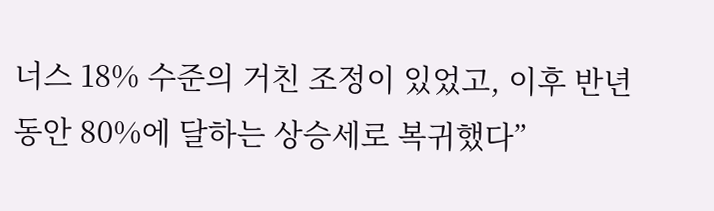너스 18% 수준의 거친 조정이 있었고, 이후 반년 동안 80%에 달하는 상승세로 복귀했다”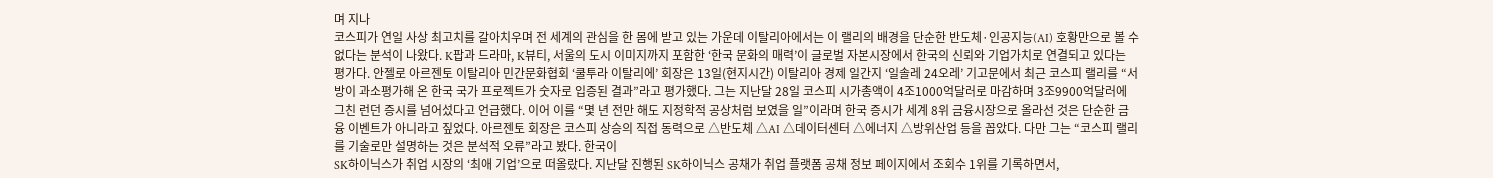며 지나
코스피가 연일 사상 최고치를 갈아치우며 전 세계의 관심을 한 몸에 받고 있는 가운데 이탈리아에서는 이 랠리의 배경을 단순한 반도체·인공지능(AI) 호황만으로 볼 수 없다는 분석이 나왔다. K팝과 드라마, K뷰티, 서울의 도시 이미지까지 포함한 ‘한국 문화의 매력’이 글로벌 자본시장에서 한국의 신뢰와 기업가치로 연결되고 있다는 평가다. 안젤로 아르젠토 이탈리아 민간문화협회 ‘쿨투라 이탈리에’ 회장은 13일(현지시간) 이탈리아 경제 일간지 ‘일솔레 24오레’ 기고문에서 최근 코스피 랠리를 “서방이 과소평가해 온 한국 국가 프로젝트가 숫자로 입증된 결과”라고 평가했다. 그는 지난달 28일 코스피 시가총액이 4조1000억달러로 마감하며 3조9900억달러에 그친 런던 증시를 넘어섰다고 언급했다. 이어 이를 “몇 년 전만 해도 지정학적 공상처럼 보였을 일”이라며 한국 증시가 세계 8위 금융시장으로 올라선 것은 단순한 금융 이벤트가 아니라고 짚었다. 아르젠토 회장은 코스피 상승의 직접 동력으로 △반도체 △AI △데이터센터 △에너지 △방위산업 등을 꼽았다. 다만 그는 “코스피 랠리를 기술로만 설명하는 것은 분석적 오류”라고 봤다. 한국이
SK하이닉스가 취업 시장의 ‘최애 기업’으로 떠올랐다. 지난달 진행된 SK하이닉스 공채가 취업 플랫폼 공채 정보 페이지에서 조회수 1위를 기록하면서,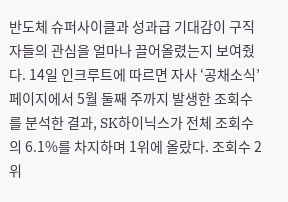반도체 슈퍼사이클과 성과급 기대감이 구직자들의 관심을 얼마나 끌어올렸는지 보여줬다. 14일 인크루트에 따르면 자사 ‘공채소식’ 페이지에서 5월 둘째 주까지 발생한 조회수를 분석한 결과, SK하이닉스가 전체 조회수의 6.1%를 차지하며 1위에 올랐다. 조회수 2위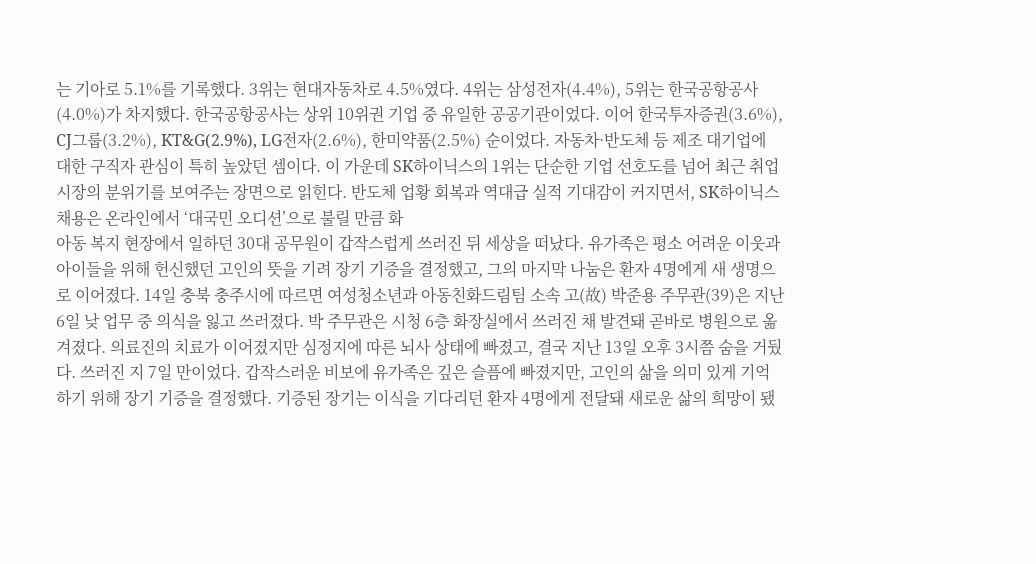는 기아로 5.1%를 기록했다. 3위는 현대자동차로 4.5%였다. 4위는 삼성전자(4.4%), 5위는 한국공항공사(4.0%)가 차지했다. 한국공항공사는 상위 10위권 기업 중 유일한 공공기관이었다. 이어 한국투자증권(3.6%), CJ그룹(3.2%), KT&G(2.9%), LG전자(2.6%), 한미약품(2.5%) 순이었다. 자동차·반도체 등 제조 대기업에 대한 구직자 관심이 특히 높았던 셈이다. 이 가운데 SK하이닉스의 1위는 단순한 기업 선호도를 넘어 최근 취업 시장의 분위기를 보여주는 장면으로 읽힌다. 반도체 업황 회복과 역대급 실적 기대감이 커지면서, SK하이닉스 채용은 온라인에서 ‘대국민 오디션’으로 불릴 만큼 화
아동 복지 현장에서 일하던 30대 공무원이 갑작스럽게 쓰러진 뒤 세상을 떠났다. 유가족은 평소 어려운 이웃과 아이들을 위해 헌신했던 고인의 뜻을 기려 장기 기증을 결정했고, 그의 마지막 나눔은 환자 4명에게 새 생명으로 이어졌다. 14일 충북 충주시에 따르면 여성청소년과 아동친화드림팀 소속 고(故) 박준용 주무관(39)은 지난 6일 낮 업무 중 의식을 잃고 쓰러졌다. 박 주무관은 시청 6층 화장실에서 쓰러진 채 발견돼 곧바로 병원으로 옮겨졌다. 의료진의 치료가 이어졌지만 심정지에 따른 뇌사 상태에 빠졌고, 결국 지난 13일 오후 3시쯤 숨을 거뒀다. 쓰러진 지 7일 만이었다. 갑작스러운 비보에 유가족은 깊은 슬픔에 빠졌지만, 고인의 삶을 의미 있게 기억하기 위해 장기 기증을 결정했다. 기증된 장기는 이식을 기다리던 환자 4명에게 전달돼 새로운 삶의 희망이 됐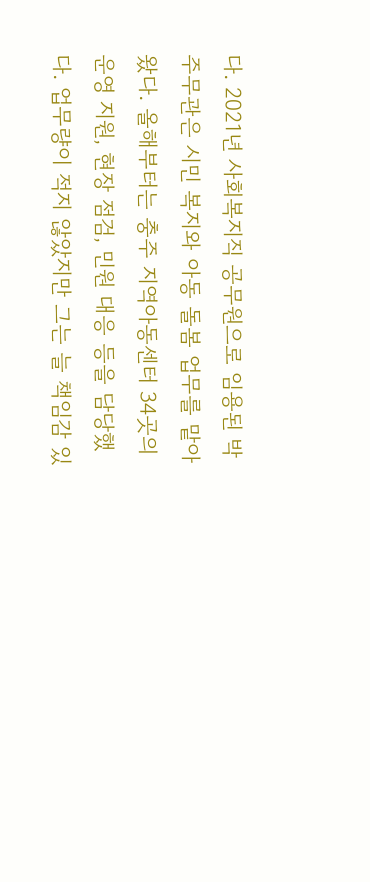다. 2021년 사회복지직 공무원으로 임용된 박 주무관은 시민 복지와 아동 돌봄 업무를 맡아왔다. 올해부터는 충주 지역아동센터 34곳의 운영 지원, 현장 점검, 민원 대응 등을 담당했다. 업무량이 적지 않았지만 그는 늘 책임감 있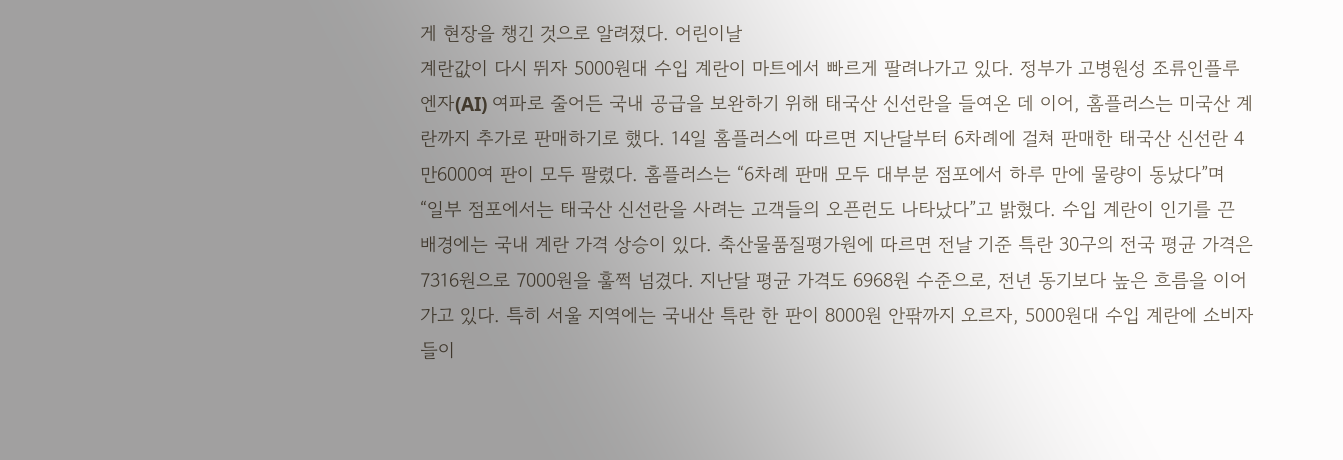게 현장을 챙긴 것으로 알려졌다. 어린이날
계란값이 다시 뛰자 5000원대 수입 계란이 마트에서 빠르게 팔려나가고 있다. 정부가 고병원성 조류인플루엔자(AI) 여파로 줄어든 국내 공급을 보완하기 위해 태국산 신선란을 들여온 데 이어, 홈플러스는 미국산 계란까지 추가로 판매하기로 했다. 14일 홈플러스에 따르면 지난달부터 6차례에 걸쳐 판매한 태국산 신선란 4만6000여 판이 모두 팔렸다. 홈플러스는 “6차례 판매 모두 대부분 점포에서 하루 만에 물량이 동났다”며 “일부 점포에서는 태국산 신선란을 사려는 고객들의 오픈런도 나타났다”고 밝혔다. 수입 계란이 인기를 끈 배경에는 국내 계란 가격 상승이 있다. 축산물품질평가원에 따르면 전날 기준 특란 30구의 전국 평균 가격은 7316원으로 7000원을 훌쩍 넘겼다. 지난달 평균 가격도 6968원 수준으로, 전년 동기보다 높은 흐름을 이어가고 있다. 특히 서울 지역에는 국내산 특란 한 판이 8000원 안팎까지 오르자, 5000원대 수입 계란에 소비자들이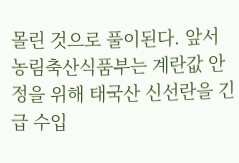몰린 것으로 풀이된다. 앞서 농림축산식품부는 계란값 안정을 위해 태국산 신선란을 긴급 수입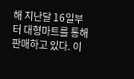해 지난달 16일부터 대형마트를 통해 판매하고 있다. 이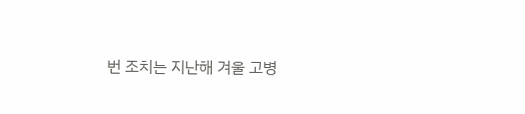번 조치는 지난해 겨울 고병